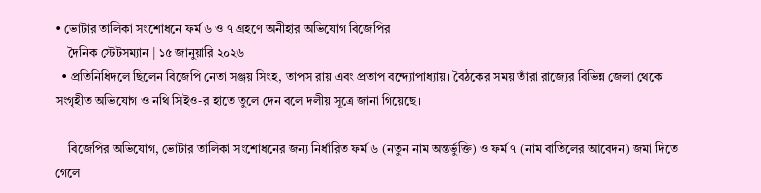• ভোটার তালিকা সংশোধনে ফর্ম ৬ ও ৭ গ্রহণে অনীহার অভিযোগ বিজেপির
    দৈনিক স্টেটসম্যান | ১৫ জানুয়ারি ২০২৬
  • প্রতিনিধিদলে ছিলেন বিজেপি নেতা সঞ্জয় সিংহ, তাপস রায় এবং প্রতাপ বন্দ্যোপাধ্যায়। বৈঠকের সময় তাঁরা রাজ্যের বিভিন্ন জেলা থেকে সংগৃহীত অভিযোগ ও নথি সিইও-র হাতে তুলে দেন বলে দলীয় সূত্রে জানা গিয়েছে।

    বিজেপির অভিযোগ, ভোটার তালিকা সংশোধনের জন্য নির্ধারিত ফর্ম ৬ (নতুন নাম অন্তর্ভুক্তি) ও ফর্ম ৭ (নাম বাতিলের আবেদন) জমা দিতে গেলে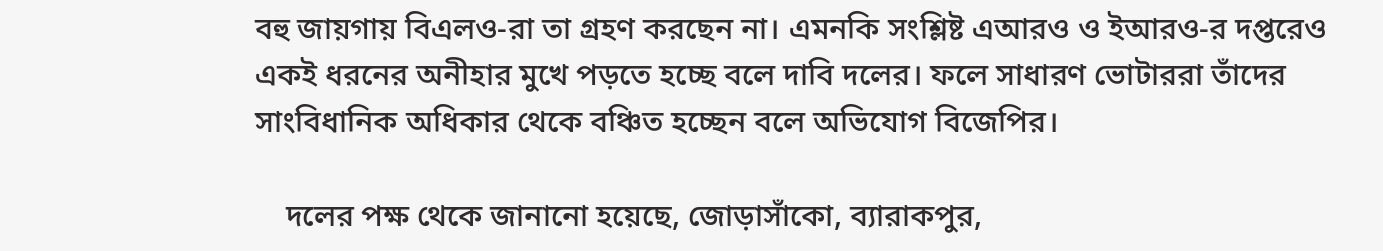বহু জায়গায় বিএলও-রা তা গ্রহণ করছেন না। এমনকি সংশ্লিষ্ট এআরও ও ইআরও-র দপ্তরেও একই ধরনের অনীহার মুখে পড়তে হচ্ছে বলে দাবি দলের। ফলে সাধারণ ভোটাররা তাঁদের সাংবিধানিক অধিকার থেকে বঞ্চিত হচ্ছেন বলে অভিযোগ বিজেপির।

    দলের পক্ষ থেকে জানানো হয়েছে, জোড়াসাঁকো, ব্যারাকপুর,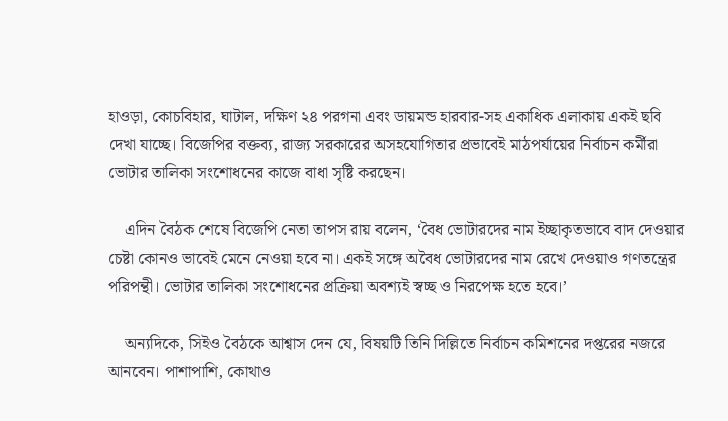হাওড়া, কোচবিহার, ঘাটাল, দক্ষিণ ২৪ পরগনা এবং ডায়মন্ড হারবার-সহ একাধিক এলাকায় একই ছবি দেখা যাচ্ছে। বিজেপির বক্তব্য, রাজ্য সরকারের অসহযোগিতার প্রভাবেই মাঠপর্যায়ের নির্বাচন কর্মীরা ভোটার তালিকা সংশোধনের কাজে বাধা সৃষ্টি করছেন।

    এদিন বৈঠক শেষে বিজেপি নেতা তাপস রায় বলেন, ‘বৈধ ভোটারদের নাম ইচ্ছাকৃতভাবে বাদ দেওয়ার চেষ্টা কোনও ভাবেই মেনে নেওয়া হবে না। একই সঙ্গে অবৈধ ভোটারদের নাম রেখে দেওয়াও গণতন্ত্রের পরিপন্থী। ভোটার তালিকা সংশোধনের প্রক্রিয়া অবশ্যই স্বচ্ছ ও নিরপেক্ষ হতে হবে।’

    অন্যদিকে, সিইও বৈঠকে আশ্বাস দেন যে, বিষয়টি তিনি দিল্লিতে নির্বাচন কমিশনের দপ্তরের নজরে আনবেন। পাশাপাশি, কোথাও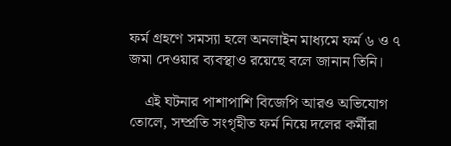ফর্ম গ্রহণে সমস্যা হলে অনলাইন মাধ্যমে ফর্ম ৬ ও ৭ জমা দেওয়ার ব্যবস্থাও রয়েছে বলে জানান তিনি।

    এই ঘটনার পাশাপাশি বিজেপি আরও অভিযোগ তোলে, সম্প্রতি সংগৃহীত ফর্ম নিয়ে দলের কর্মীরা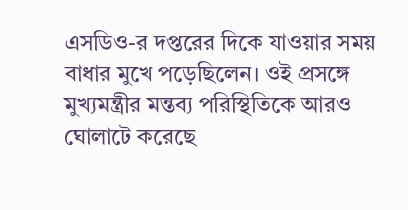এসডিও-র দপ্তরের দিকে যাওয়ার সময় বাধার মুখে পড়েছিলেন। ওই প্রসঙ্গে মুখ্যমন্ত্রীর মন্তব্য পরিস্থিতিকে আরও ঘোলাটে করেছে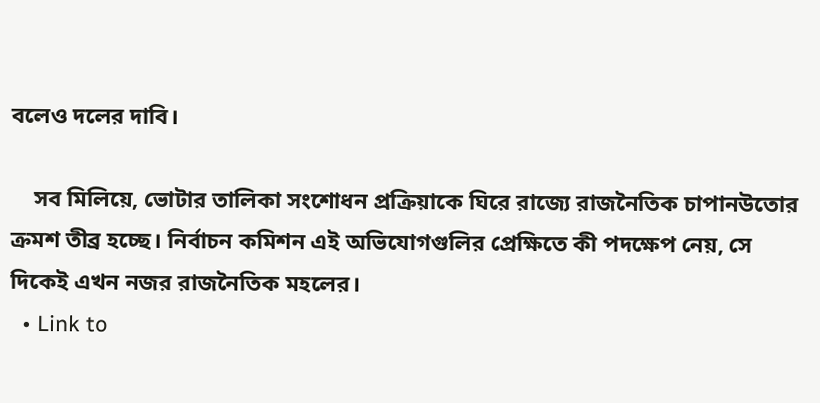বলেও দলের দাবি।

    সব মিলিয়ে, ভোটার তালিকা সংশোধন প্রক্রিয়াকে ঘিরে রাজ্যে রাজনৈতিক চাপানউতোর ক্রমশ তীব্র হচ্ছে। নির্বাচন কমিশন এই অভিযোগগুলির প্রেক্ষিতে কী পদক্ষেপ নেয়, সে দিকেই এখন নজর রাজনৈতিক মহলের।
  • Link to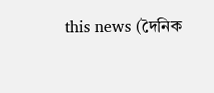this news (দৈনিক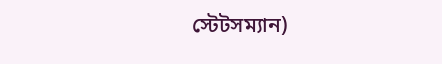স্টেটসম্যান)